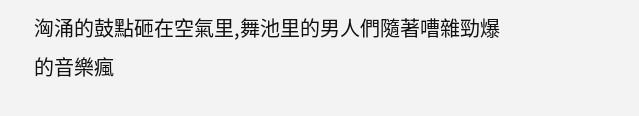洶涌的鼓點砸在空氣里,舞池里的男人們隨著嘈雜勁爆的音樂瘋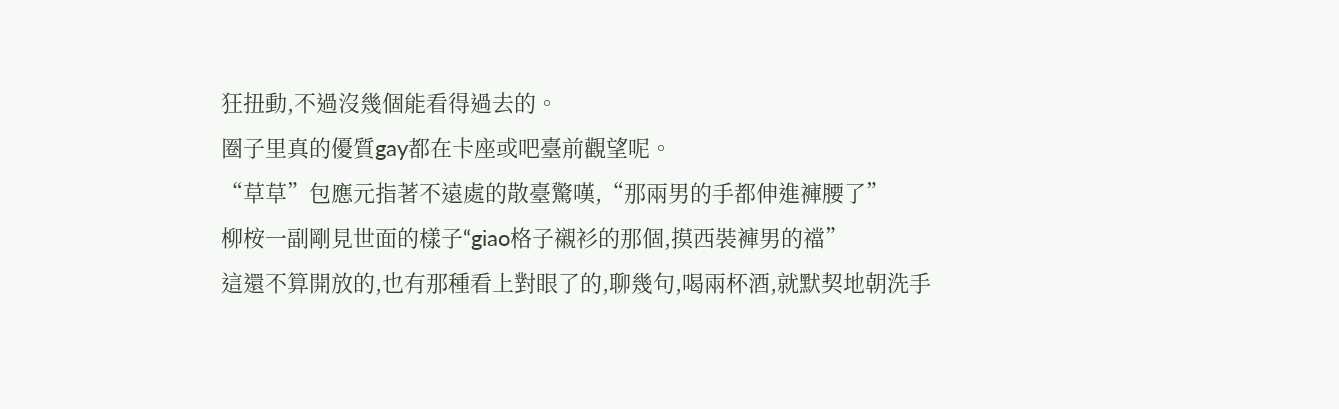狂扭動,不過沒幾個能看得過去的。
圈子里真的優質gay都在卡座或吧臺前觀望呢。
“草草”包應元指著不遠處的散臺驚嘆,“那兩男的手都伸進褲腰了”
柳桉一副剛見世面的樣子“giao格子襯衫的那個,摸西裝褲男的襠”
這還不算開放的,也有那種看上對眼了的,聊幾句,喝兩杯酒,就默契地朝洗手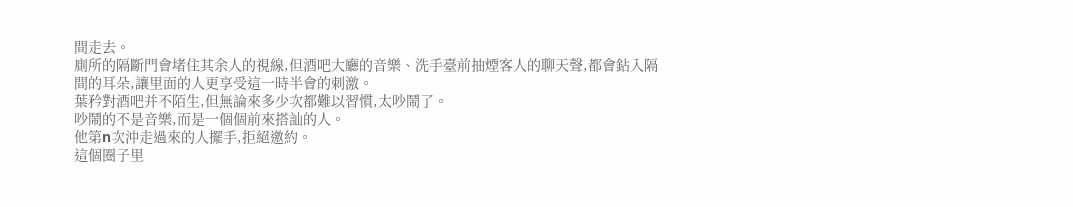間走去。
廁所的隔斷門會堵住其余人的視線,但酒吧大廳的音樂、洗手臺前抽煙客人的聊天聲,都會鉆入隔間的耳朵,讓里面的人更享受這一時半會的刺激。
葉矜對酒吧并不陌生,但無論來多少次都難以習慣,太吵鬧了。
吵鬧的不是音樂,而是一個個前來搭訕的人。
他第n次沖走過來的人擺手,拒絕邀約。
這個圈子里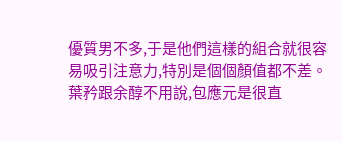優質男不多,于是他們這樣的組合就很容易吸引注意力,特別是個個顏值都不差。
葉矜跟余醇不用說,包應元是很直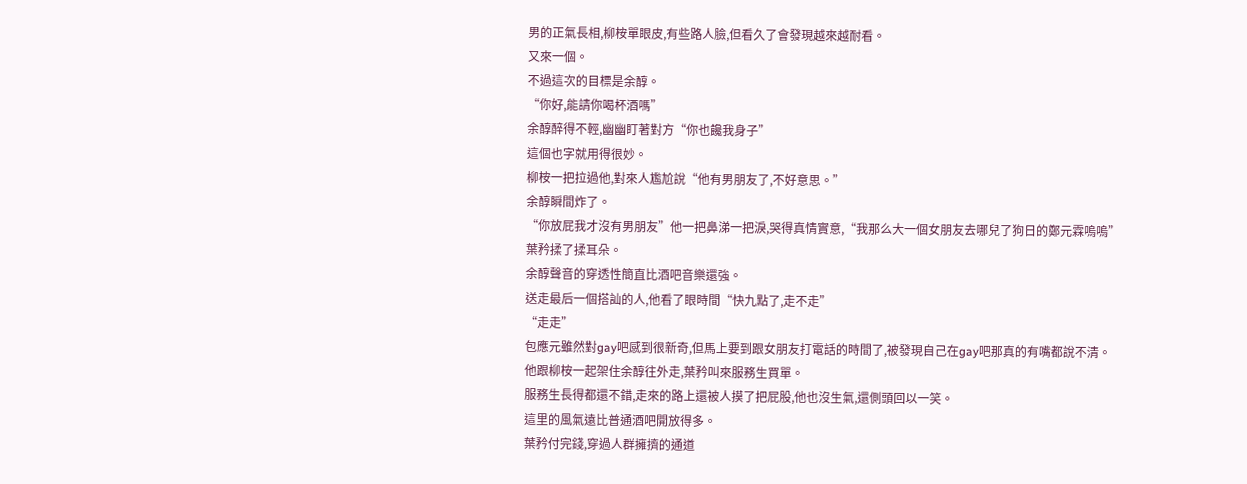男的正氣長相,柳桉單眼皮,有些路人臉,但看久了會發現越來越耐看。
又來一個。
不過這次的目標是余醇。
“你好,能請你喝杯酒嗎”
余醇醉得不輕,幽幽盯著對方“你也饞我身子”
這個也字就用得很妙。
柳桉一把拉過他,對來人尷尬說“他有男朋友了,不好意思。”
余醇瞬間炸了。
“你放屁我才沒有男朋友”他一把鼻涕一把淚,哭得真情實意,“我那么大一個女朋友去哪兒了狗日的鄭元霖嗚嗚”
葉矜揉了揉耳朵。
余醇聲音的穿透性簡直比酒吧音樂還強。
送走最后一個搭訕的人,他看了眼時間“快九點了,走不走”
“走走”
包應元雖然對gay吧感到很新奇,但馬上要到跟女朋友打電話的時間了,被發現自己在gay吧那真的有嘴都說不清。
他跟柳桉一起架住余醇往外走,葉矜叫來服務生買單。
服務生長得都還不錯,走來的路上還被人摸了把屁股,他也沒生氣,還側頭回以一笑。
這里的風氣遠比普通酒吧開放得多。
葉矜付完錢,穿過人群擁擠的通道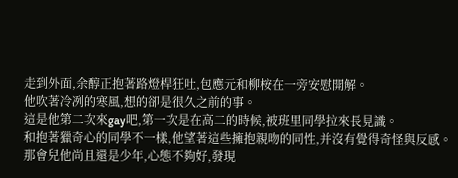走到外面,余醇正抱著路燈桿狂吐,包應元和柳桉在一旁安慰開解。
他吹著冷冽的寒風,想的卻是很久之前的事。
這是他第二次來gay吧,第一次是在高二的時候,被班里同學拉來長見識。
和抱著獵奇心的同學不一樣,他望著這些擁抱親吻的同性,并沒有覺得奇怪與反感。
那會兒他尚且還是少年,心態不夠好,發現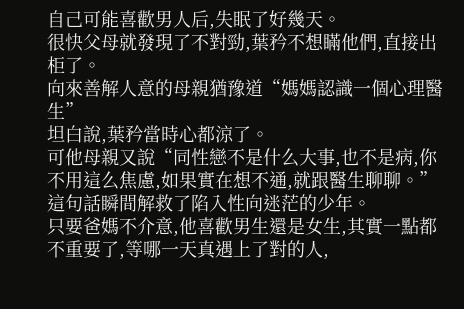自己可能喜歡男人后,失眠了好幾天。
很快父母就發現了不對勁,葉矜不想瞞他們,直接出柜了。
向來善解人意的母親猶豫道“媽媽認識一個心理醫生”
坦白說,葉矜當時心都涼了。
可他母親又說“同性戀不是什么大事,也不是病,你不用這么焦慮,如果實在想不通,就跟醫生聊聊。”
這句話瞬間解救了陷入性向迷茫的少年。
只要爸媽不介意,他喜歡男生還是女生,其實一點都不重要了,等哪一天真遇上了對的人,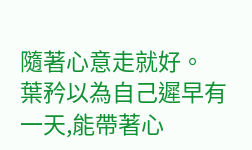隨著心意走就好。
葉矜以為自己遲早有一天,能帶著心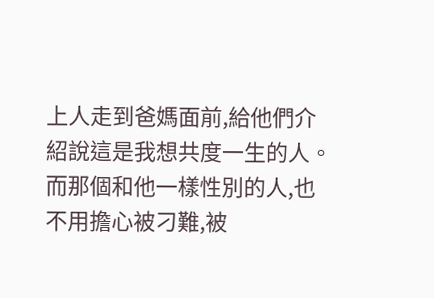上人走到爸媽面前,給他們介紹說這是我想共度一生的人。
而那個和他一樣性別的人,也不用擔心被刁難,被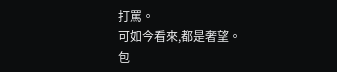打罵。
可如今看來,都是奢望。
包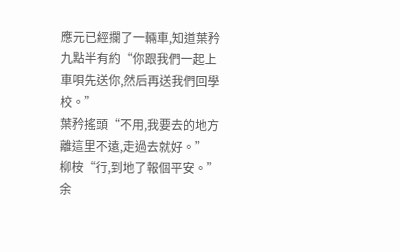應元已經攔了一輛車,知道葉矜九點半有約“你跟我們一起上車唄先送你,然后再送我們回學校。”
葉矜搖頭“不用,我要去的地方離這里不遠,走過去就好。”
柳桉“行,到地了報個平安。”
余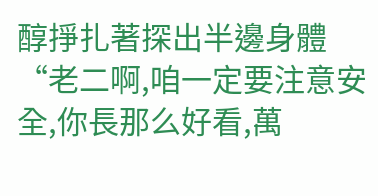醇掙扎著探出半邊身體“老二啊,咱一定要注意安全,你長那么好看,萬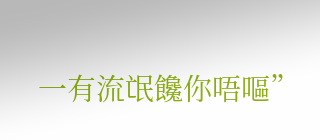一有流氓饞你唔嘔”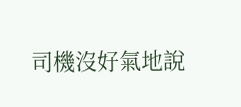司機沒好氣地說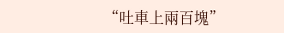“吐車上兩百塊”